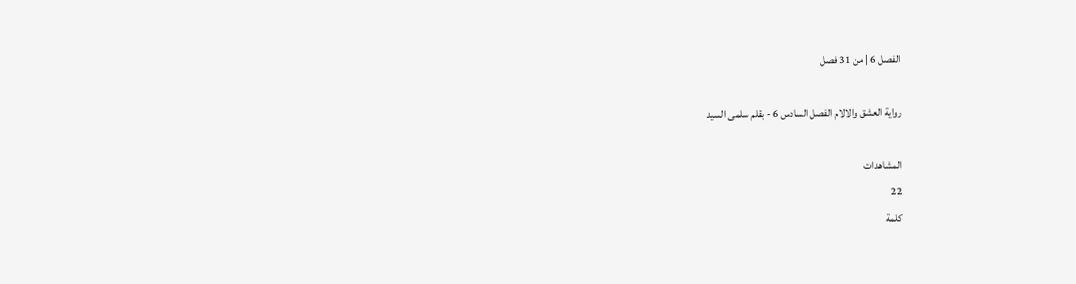الفصل 6 | من 31 فصل

رواية العشق والالام الفصل السادس 6 - بقلم سلمى السيد

المشاهدات
22
كلمة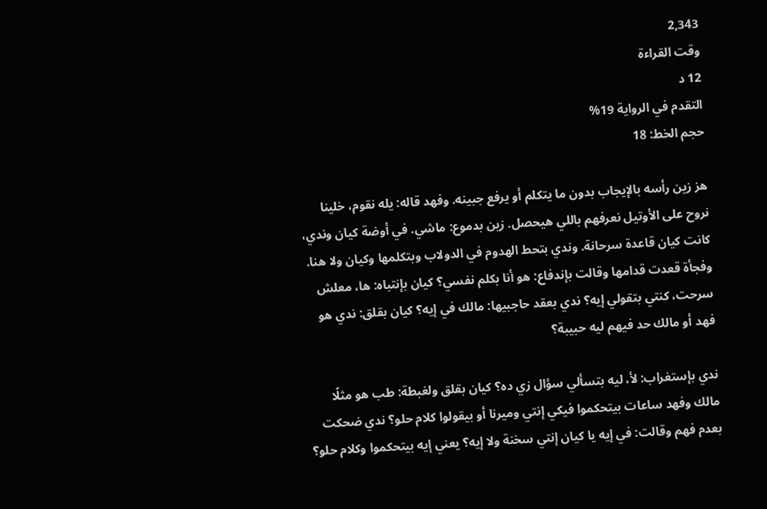2,343
وقت القراءة
12 د
التقدم في الرواية 19%
حجم الخط: 18

هز زين رأسه بالإيجاب بدون ما يتكلم أو يرفع جبينه. وفهد قاله: يله نقوم، خلينا نروح على الأوتيل نعرفهم باللي هيحصل. زين بدموع: ماشي. في أوضة كيان وندي، كانت كيان قاعدة سرحانة. وندي بتحط الهدوم في الدولاب وبتكلمها وكيان ولا هنا. وفجأة قعدت قدامها وقالت بإندفاع: هو أنا بكلم نفسي؟ كيان بإنتباه: ها، معلش سرحت، كنتي بتقولي إيه؟ ندي بعقد حاجبيها: مالك في إيه؟ كيان بقلق: ندي هو فهد أو مالك حد فيهم ليه حبيبة؟

ندي بإستغراب: لأ، ليه بتسألي سؤال زي ده؟ كيان بقلق ولغبطة: طب هو مثلًا مالك وفهد ساعات بيتحكموا فيكي إنتي وميرنا أو بيقولوا كلام حلو؟ ندي ضحكت بعدم فهم وقالت: في إيه يا كيان إنتي سخنة ولا إيه؟ يعني إيه بيتحكموا وكلام حلو؟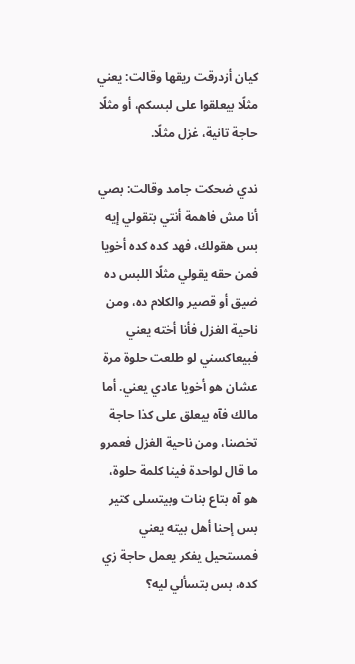كيان أزدرقت ريقها وقالت: يعني مثلًا بيعلقوا على لبسكم، أو مثلًا حاجة تانية، غزل مثلًا.

ندي ضحكت جامد وقالت: بصي أنا مش فاهمة أنتي بتقولي إيه بس هقولك، فهد كده كده أخويا فمن حقه يقولي مثلًا اللبس ده ضيق أو قصير والكلام ده، ومن ناحية الغزل فأنا أخته يعني فبيعاكسني لو طلعت حلوة مرة عشان هو أخويا عادي يعني. أما مالك فآه بيعلق على كذا حاجة تخصنا، ومن ناحية الغزل فعمرو ما قال لواحدة فينا كلمة حلوة، هو آه بتاع بنات وبيتسلى كتير بس إحنا أهل بيته يعني فمستحيل يفكر يعمل حاجة زي كده، بس بتسألي ليه؟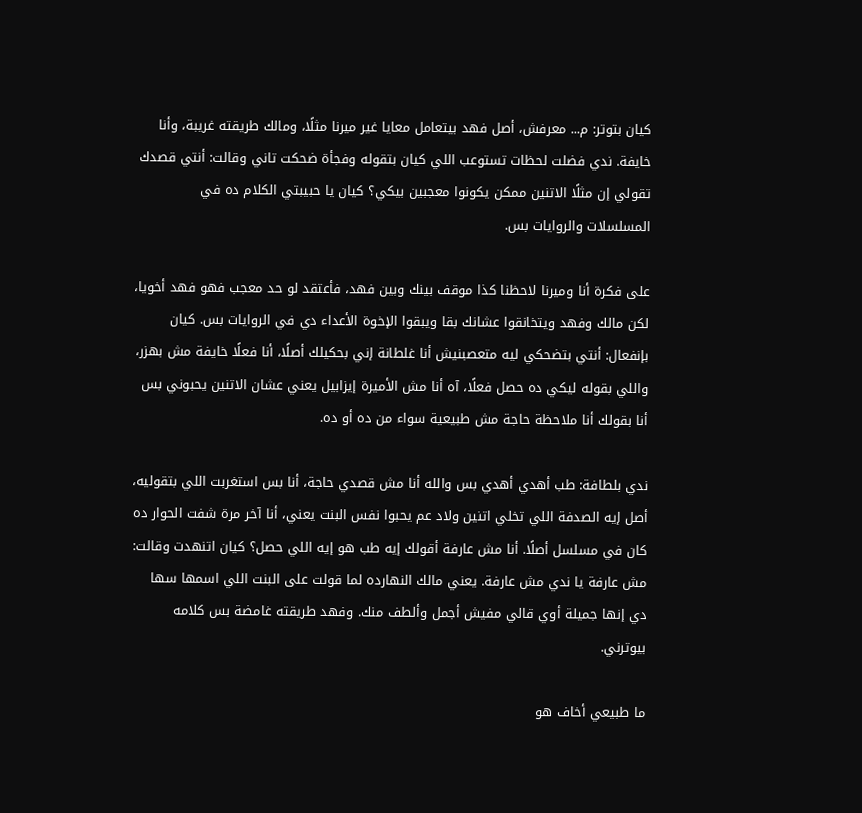كيان بتوتر: م... معرفش، أصل فهد بيتعامل معايا غير ميرنا مثلًا، ومالك طريقته غريبة، وأنا خايفة. ندي فضلت لحظات تستوعب اللي كيان بتقوله وفجأة ضحكت تاني وقالت: أنتي قصدك تقولي إن مثلًا الاتنين ممكن يكونوا معجبين بيكي؟ كيان يا حبيبتي الكلام ده في المسلسلات والروايات بس.

على فكرة أنا وميرنا لاحظنا كذا موقف بينك وبين فهد، فأعتقد لو حد معجب فهو فهد أخويا، لكن مالك وفهد ويتخانقوا عشانك بقا ويبقوا الإخوة الأعداء دي في الروايات بس. كيان بإنفعال: أنتي بتضحكي ليه متعصبنيش أنا غلطانة إني بحكيلك أصلًا، أنا فعلًا خايفة مش بهزر، واللي بقوله ليكي ده حصل فعلًا، آه أنا مش الأميرة إيزابيل يعني عشان الاتنين يحبوني بس أنا بقولك أنا ملاحظة حاجة مش طبيعية سواء من ده أو ده.

ندي بلطافة: طب أهدي أهدي بس والله أنا مش قصدي حاجة، أنا بس استغربت اللي بتقوليه، أصل إيه الصدفة اللي تخلي اتنين ولاد عم يحبوا نفس البنت يعني، أنا آخر مرة شفت الحوار ده كان في مسلسل أصلًا. أنا مش عارفة أقولك إيه طب هو إيه اللي حصل؟ كيان اتنهدت وقالت: مش عارفة يا ندي مش عارفة. يعني مالك النهارده لما قولت على البنت اللي اسمها سها دي إنها جميلة أوي قالي مفيش أجمل وألطف منك. وفهد طريقته غامضة بس كلامه بيوترني.

ما طبيعي أخاف هو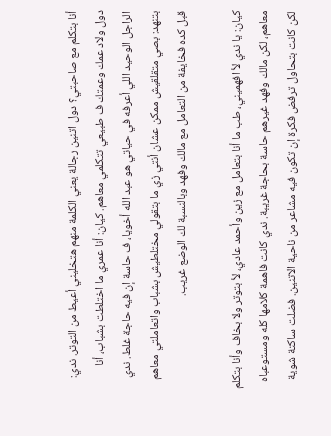أنا بتكلم مع صاحبتي؟ دول اتنين رجالة يعني الكلمة منهم هتخليني أعيط من التوتر. ندي: دول ولاد عمك وعمتك ف طبيعي تتكلمي معاهم. كيان: أنا عمري ما اختلطت بشباب، أنا الراجل الوحيد اللي أعرفه في حياتي هو عبد الله أخويا، ف حاسة إن فيه حاجة غلط. ندي بتنهد: بصي متقلقيش ممكن عشان أنتي زي ما بتقولي مختلطيش بشباب واتعاملتي معاهم قبل كده فخايفة من التعامل مع مالك وفهد وبالنسبة لك الوضع غريب.

كيان: يا ندي لأ افهميني، طب ما أنا بتعامل مع زين وأحمد عادي، لأ بتوتر ولا بخاف وأنا بتكلم معاهم، لكن مالك وفهد غيرهم حاسة بحاجة غريبة. ندي كانت فاهمة كلامها كله ومستوعباه لكن كانت بتحاول ترفض فكرة إن تكون فيه مشاعر من ناحية الاتنين. فضلت ساكتة شوية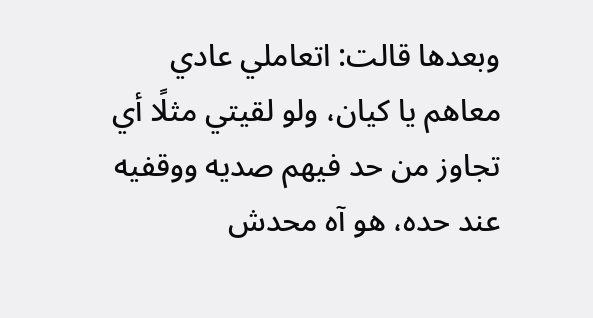وبعدها قالت: اتعاملي عادي معاهم يا كيان، ولو لقيتي مثلًا أي تجاوز من حد فيهم صديه ووقفيه عند حده، هو آه محدش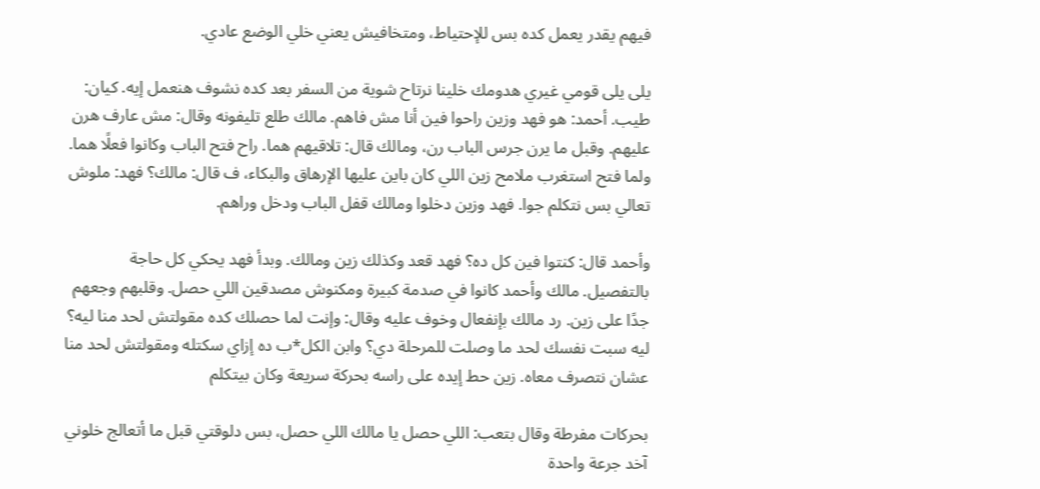فيهم يقدر يعمل كده بس للإحتياط، ومتخافيش يعني خلي الوضع عادي.

يلى يلى قومي غيري هدومك خلينا نرتاح شوية من السفر بعد كده نشوف هنعمل إيه. كيان: طيب. أحمد: هو فهد وزين راحوا فين أنا مش فاهم. مالك طلع تليفونه وقال: مش عارف هرن عليهم. وقبل ما يرن جرس الباب رن، ومالك قال: تلاقيهم هما. راح فتح الباب وكانوا فعلًا هما. ولما فتح استغرب ملامح زين اللي كان باين عليها الإرهاق والبكاء، ف قال: مالك؟ فهد: ملوش تعالي بس نتكلم جوا. فهد وزين دخلوا ومالك قفل الباب ودخل وراهم.

وأحمد قال: كنتوا فين كل ده؟ فهد قعد وكذلك زين ومالك. وبدأ فهد يحكي كل حاجة بالتفصيل. مالك وأحمد كانوا في صدمة كبيرة ومكنوش مصدقين اللي حصل. وقلبهم وجعهم جدًا على زين. رد مالك بإنفعال وخوف عليه وقال: وإنت لما حصلك كده مقولتش لحد منا ليه؟ ليه سبت نفسك لحد ما وصلت للمرحلة دي؟ وابن الكل*ب ده إزاي سكتله ومقولتش لحد منا عشان نتصرف معاه. زين حط إيده على راسه بحركة سريعة وكان بيتكلم

بحركات مفرطة وقال بتعب: اللي حصل يا مالك اللي حصل، بس دلوقتي قبل ما أتعالج خلوني آخد جرعة واحدة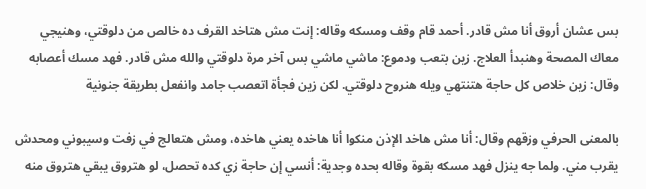بس عشان أروق أنا مش قادر. أحمد قام وقف ومسكه وقاله: إنت مش هتاخد القرف ده خالص من دلوقتي، وهنيجي معاك المصحة وهنبدأ العلاج. زين بتعب ودموع: ماشي ماشي بس آخر مرة دلوقتي والله مش قادر. فهد مسك أعصابه وقال: زين خلاص كل حاجة هتنتهي ويله هنروح دلوقتي. لكن زين فجأة اتعصب جامد وانفعل بطريقة جنونية

بالمعنى الحرفي وزقهم وقال: أنا مش هاخد الإذن منكوا أنا هاخده يعني هاخده، ومش هتعالج في زفت وسيبوني ومحدش يقرب مني. ولما جه ينزل فهد مسكه بقوة وقاله بحده وجدية: أنسي إن حاجة زي كده تحصل، لو هتروق يبقي هتروق منه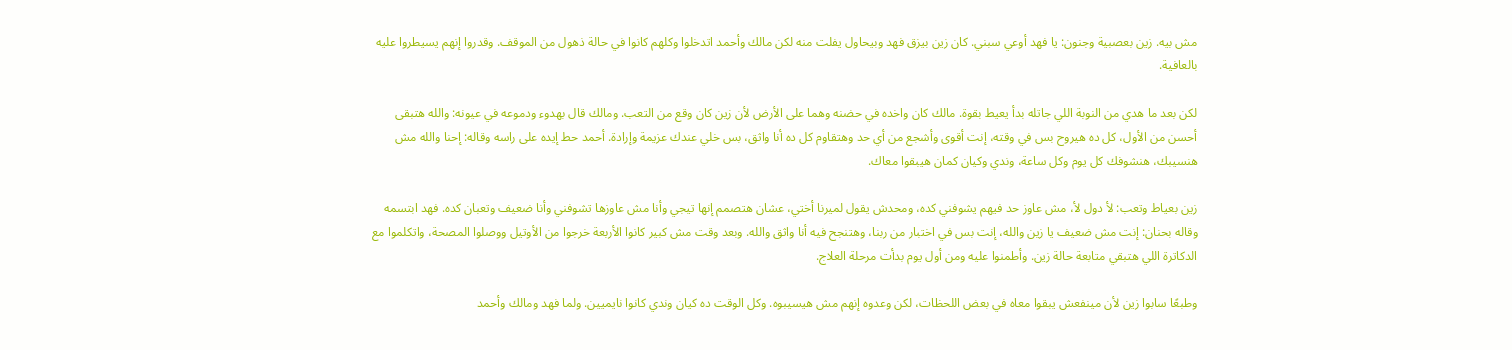مش بيه. زين بعصبية وجنون: يا فهد أوعي سبني. كان زين بيزق فهد وبيحاول يفلت منه لكن مالك وأحمد اتدخلوا وكلهم كانوا في حالة ذهول من الموقف. وقدروا إنهم يسيطروا عليه بالعافية.

لكن بعد ما هدي من النوبة اللي جاتله بدأ يعيط بقوة. مالك كان واخده في حضنه وهما على الأرض لأن زين كان وقع من التعب. ومالك قال بهدوء ودموعه في عيونه: والله هتبقى أحسن من الأول، كل ده هيروح بس في وقته، إنت أقوى وأشجع من أي حد وهتقاوم كل ده أنا واثق، بس خلي عندك عزيمة وإرادة. أحمد حط إيده على راسه وقاله: إحنا والله مش هنسيبك، هنشوفك كل يوم وكل ساعة، وندي وكيان كمان هيبقوا معاك.

زين بعياط وتعب: لأ دول لأ، مش عاوز حد فيهم يشوفني كده، ومحدش يقول لميرنا أختي، عشان هتصمم إنها تيجي وأنا مش عاوزها تشوفني وأنا ضعيف وتعبان كده. فهد ابتسمه وقاله بحنان: إنت مش ضعيف يا زين والله، إنت بس في اختبار من ربنا، وهتنجح فيه أنا واثق والله. وبعد وقت مش كبير كانوا الأربعة خرجوا من الأوتيل ووصلوا المصحة، واتكلموا مع الدكاترة اللي هتبقي متابعة حالة زين. وأطمنوا عليه ومن أول يوم بدأت مرحلة العلاج.

وطبعًا سابوا زين لأن مينفعش يبقوا معاه في بعض اللحظات، لكن وعدوه إنهم مش هيسيبوه. وكل الوقت ده كيان وندي كانوا نايميين. ولما فهد ومالك وأحمد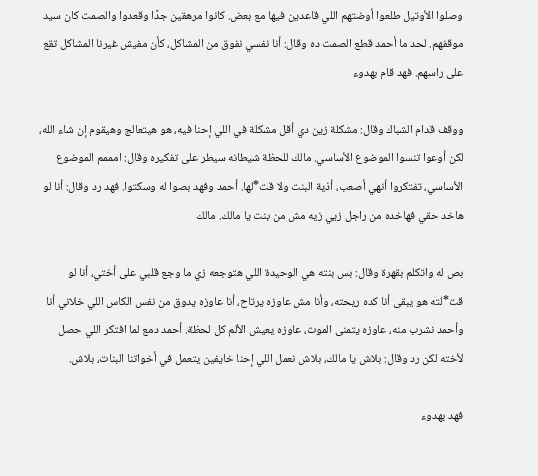وصلوا الأوتيل طلعوا أوضتهم اللي قاعدين فيها مع بعض. كانوا مرهقين جدًا وقعدوا والصمت كان سيد موقفهم. لحد ما أحمد قطع الصمت ده وقال: أنا نفسي نفوق من المشاكل، كأن مفيش غيرنا المشاكل تقع على راسهم. فهد قام بهدوء

ووقف قدام الشباك وقال: مشكلة زين دي أقل مشكلة في اللي إحنا فيه، هو هيتعالج وهيقوم إن شاء الله، لكن أوعوا تنسوا الموضوع الأساسي. مالك للحظة شيطانه سيطر على تفكيره وقال: امممم الموضوع الأساسي، تفتكروا أنهي أصعب، أذية البنت ولا قت*لها. أحمد وفهد بصوا له وسكتوا. فهد رد وقال: أنا لو هاخد حقي فهاخده من راجل زيي زيه مش من بنت يا مالك. مالك

بص له واتكلم بقهرة وقال: بس بنته هي الوحيدة اللي هتوجعه زي ما وجع قلبي على أختي، أنا لو قت*لته هو يبقى أنا كده ريحته، وأنا مش عاوزه يرتاح، أنا عاوزه يدوق من نفس الكاس اللي خلاني أنا وأحمد نشرب منه، عاوزه يتمنى الموت، عاوزه يعيش الألم كل لحظة. أحمد دمع لما افتكر اللي حصل لأخته لكن رد وقال: بلاش يا مالك، بلاش نعمل اللي إحنا خايفين يتعمل في أخواتنا البنات، بلاش.

فهد بهدوء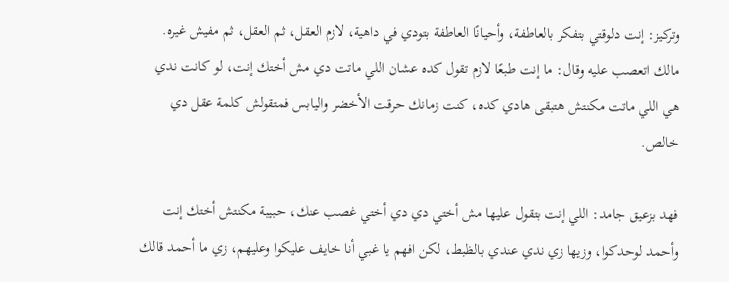وتركيز: إنت دلوقتي بتفكر بالعاطفة، وأحيانًا العاطفة بتودي في داهية، لازم العقل، ثم العقل، ثم مفيش غيره. مالك اتعصب عليه وقال: ما إنت طبعًا لازم تقول كده عشان اللي ماتت دي مش أختك إنت، لو كانت ندي هي اللي ماتت مكنتش هتبقى هادي كده، كنت زمانك حرقت الأخضر واليابس فمتقولش كلمة عقل دي خالص.

فهد بزعيق جامد: اللي إنت بتقول عليها مش أختي دي دي أختي غصب عنك، حبيبة مكنتش أختك إنت وأحمد لوحدكوا، وزيها زي ندي عندي بالظبط، لكن افهم يا غبي أنا خايف عليكوا وعليهم، زي ما أحمد قالك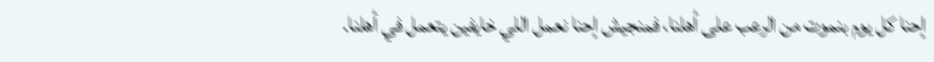إحنا كل يوم بنموت من الرعب على أهلنا، فمنجيش إحنا نعمل اللي خايفين يتعمل في أهلنا.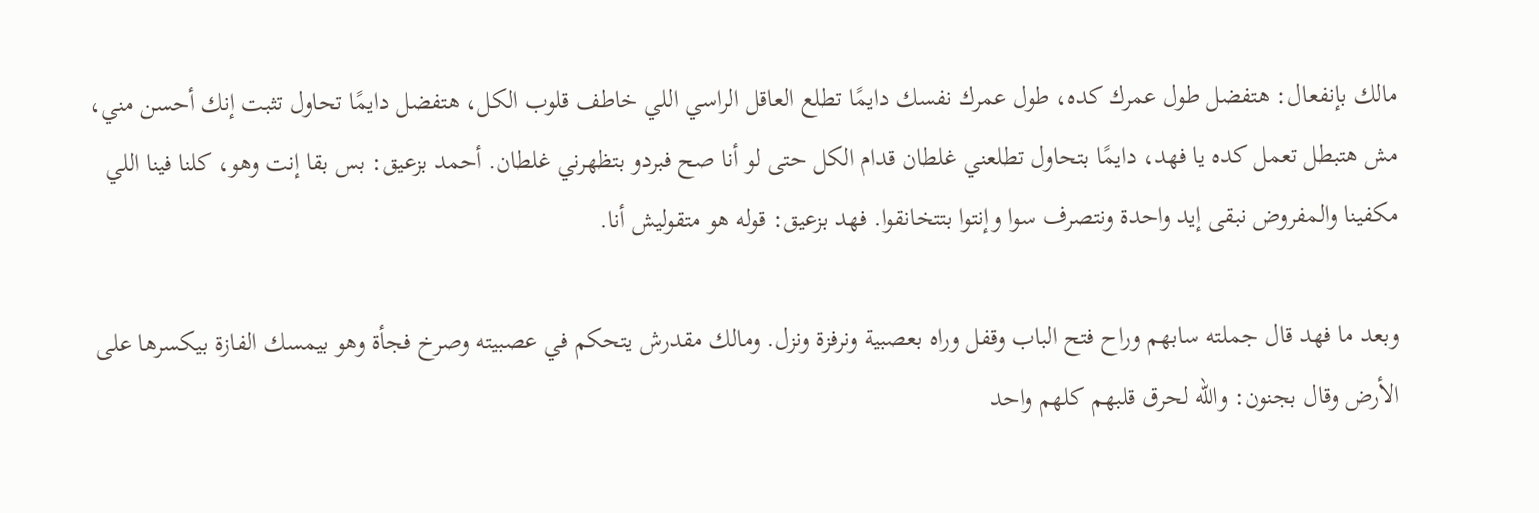مالك بإنفعال: هتفضل طول عمرك كده، طول عمرك نفسك دايمًا تطلع العاقل الراسي اللي خاطف قلوب الكل، هتفضل دايمًا تحاول تثبت إنك أحسن مني، مش هتبطل تعمل كده يا فهد، دايمًا بتحاول تطلعني غلطان قدام الكل حتى لو أنا صح فبردو بتظهرني غلطان. أحمد بزعيق: بس بقا إنت وهو، كلنا فينا اللي مكفينا والمفروض نبقى إيد واحدة ونتصرف سوا وإنتوا بتتخانقوا. فهد بزعيق: قوله هو متقوليش أنا.

وبعد ما فهد قال جملته سابهم وراح فتح الباب وقفل وراه بعصبية ونرفزة ونزل. ومالك مقدرش يتحكم في عصبيته وصرخ فجأة وهو بيمسك الفازة بيكسرها على الأرض وقال بجنون: والله لحرق قلبهم كلهم واحد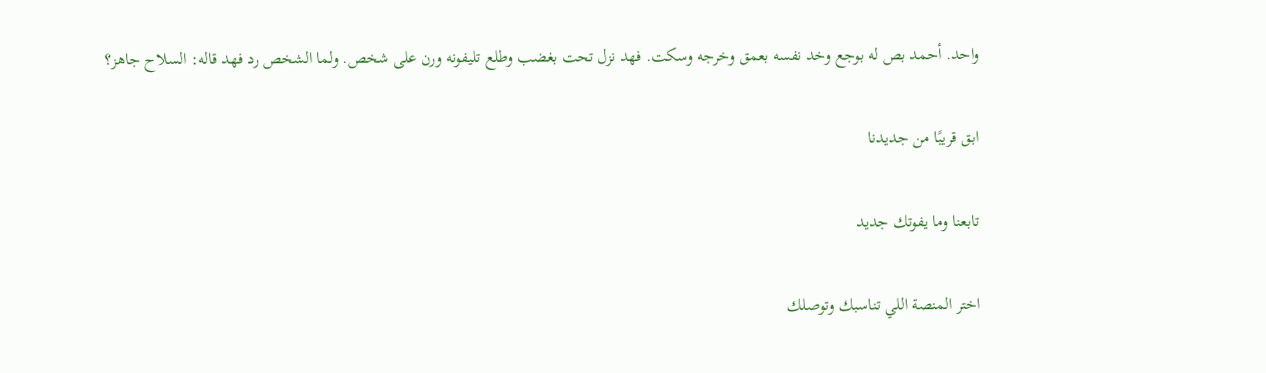واحد. أحمد بص له بوجع وخد نفسه بعمق وخرجه وسكت. فهد نزل تحت بغضب وطلع تليفونه ورن على شخص. ولما الشخص رد فهد قاله: السلاح جاهز؟

ابق قريبًا من جديدنا

تابعنا وما يفوتك جديد

اختر المنصة اللي تناسبك وتوصلك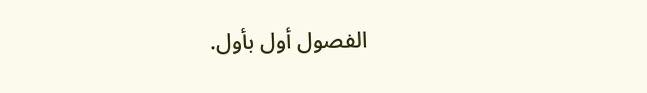الفصول أول بأول.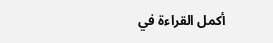أكمل القراءة في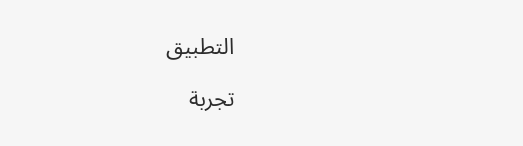التطبيق

تجربة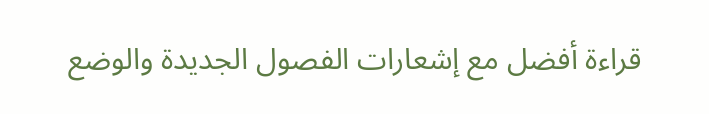قراءة أفضل مع إشعارات الفصول الجديدة والوضع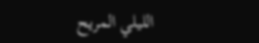الليلي المريح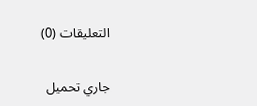التعليقات (0)

جاري تحميل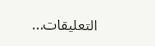التعليقات...